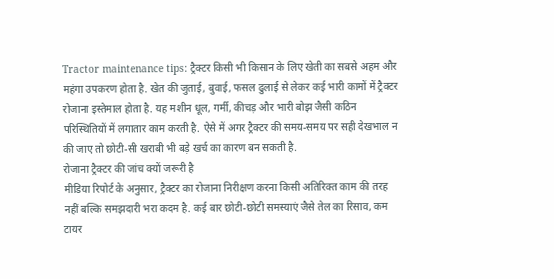Tractor maintenance tips: ट्रैक्टर किसी भी किसान के लिए खेती का सबसे अहम और महंगा उपकरण होता है. खेत की जुताई, बुवाई, फसल ढुलाई से लेकर कई भारी कामों में ट्रैक्टर रोजाना इस्तेमाल होता है. यह मशीन धूल, गर्मी, कीचड़ और भारी बोझ जैसी कठिन परिस्थितियों में लगातार काम करती है. ऐसे में अगर ट्रैक्टर की समय-समय पर सही देखभाल न की जाए तो छोटी-सी खराबी भी बड़े खर्च का कारण बन सकती है.
रोजाना ट्रैक्टर की जांच क्यों जरूरी है
मीडिया रिपोर्ट के अनुसार, ट्रैक्टर का रोजाना निरीक्षण करना किसी अतिरिक्त काम की तरह नहीं बल्कि समझदारी भरा कदम है. कई बार छोटी-छोटी समस्याएं जैसे तेल का रिसाव, कम टायर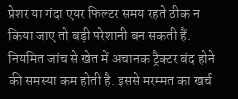प्रेशर या गंदा एयर फिल्टर समय रहते ठीक न किया जाए तो बड़ी परेशानी बन सकती हैं.
नियमित जांच से खेत में अचानक ट्रैक्टर बंद होने की समस्या कम होती है. इससे मरम्मत का खर्च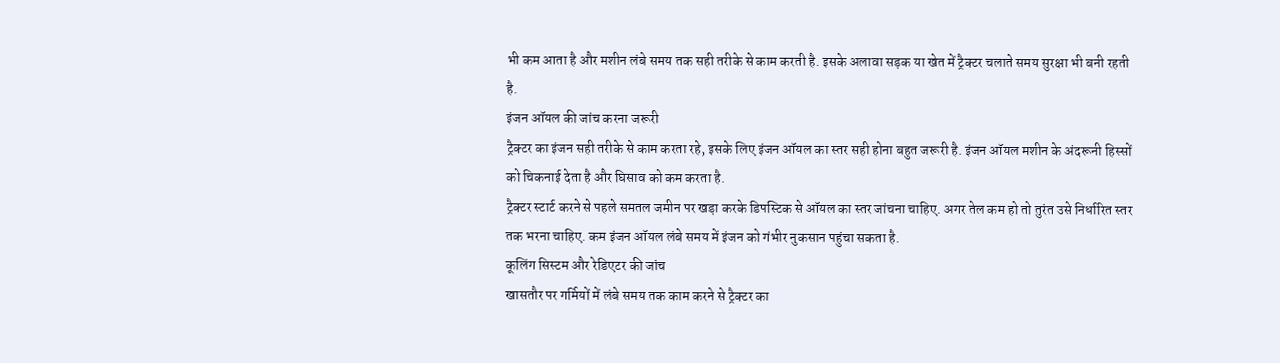भी कम आता है और मशीन लंबे समय तक सही तरीके से काम करती है. इसके अलावा सड़क या खेत में ट्रैक्टर चलाते समय सुरक्षा भी बनी रहती है.
इंजन ऑयल की जांच करना जरूरी
ट्रैक्टर का इंजन सही तरीके से काम करता रहे, इसके लिए इंजन ऑयल का स्तर सही होना बहुत जरूरी है. इंजन ऑयल मशीन के अंदरूनी हिस्सों को चिकनाई देता है और घिसाव को कम करता है.
ट्रैक्टर स्टार्ट करने से पहले समतल जमीन पर खड़ा करके डिपस्टिक से ऑयल का स्तर जांचना चाहिए. अगर तेल कम हो तो तुरंत उसे निर्धारित स्तर तक भरना चाहिए. कम इंजन ऑयल लंबे समय में इंजन को गंभीर नुकसान पहुंचा सकता है.
कूलिंग सिस्टम और रेडिएटर की जांच
खासतौर पर गर्मियों में लंबे समय तक काम करने से ट्रैक्टर का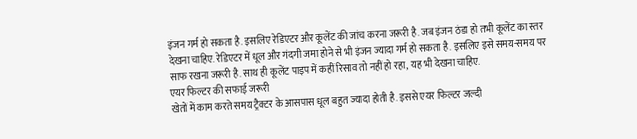इंजन गर्म हो सकता है. इसलिए रेडिएटर और कूलेंट की जांच करना जरूरी है. जब इंजन ठंडा हो तभी कूलेंट का स्तर देखना चाहिए. रेडिएटर में धूल और गंदगी जमा होने से भी इंजन ज्यादा गर्म हो सकता है. इसलिए इसे समय-समय पर साफ रखना जरूरी है. साथ ही कूलेंट पाइप में कहीं रिसाव तो नहीं हो रहा, यह भी देखना चाहिए.
एयर फिल्टर की सफाई जरूरी
खेतों में काम करते समय ट्रैक्टर के आसपास धूल बहुत ज्यादा होती है. इससे एयर फिल्टर जल्दी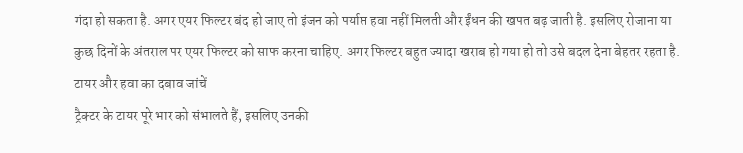गंदा हो सकता है. अगर एयर फिल्टर बंद हो जाए तो इंजन को पर्याप्त हवा नहीं मिलती और ईंधन की खपत बढ़ जाती है. इसलिए रोजाना या कुछ दिनों के अंतराल पर एयर फिल्टर को साफ करना चाहिए. अगर फिल्टर बहुत ज्यादा खराब हो गया हो तो उसे बदल देना बेहतर रहता है.
टायर और हवा का दबाव जांचें
ट्रैक्टर के टायर पूरे भार को संभालते हैं, इसलिए उनकी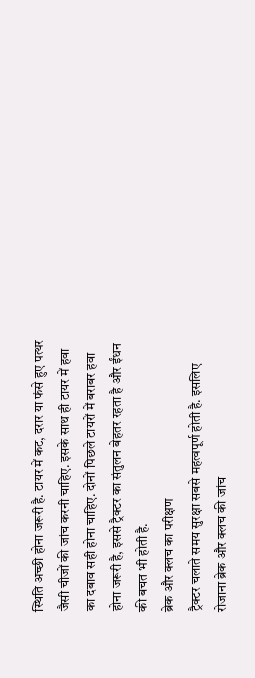स्थिति अच्छी होना जरूरी है. टायर में कट, दरार या फंसे हुए पत्थर जैसी चीजों की जांच करनी चाहिए. इसके साथ ही टायर में हवा का दबाव सही होना चाहिए. दोनों पिछले टायरों में बराबर हवा होना जरूरी है, इससे ट्रैक्टर का संतुलन बेहतर रहता है और ईंधन की बचत भी होती है.
ब्रेक और क्लच का परीक्षण
ट्रैक्टर चलाते समय सुरक्षा सबसे महत्वपूर्ण होती है. इसलिए रोजाना ब्रेक और क्लच की जांच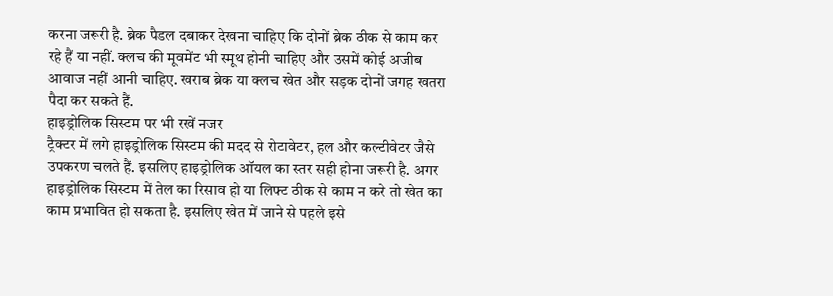करना जरूरी है. ब्रेक पैडल दबाकर देखना चाहिए कि दोनों ब्रेक ठीक से काम कर रहे हैं या नहीं. क्लच की मूवमेंट भी स्मूथ होनी चाहिए और उसमें कोई अजीब आवाज नहीं आनी चाहिए. खराब ब्रेक या क्लच खेत और सड़क दोनों जगह खतरा पैदा कर सकते हैं.
हाइड्रोलिक सिस्टम पर भी रखें नजर
ट्रैक्टर में लगे हाइड्रोलिक सिस्टम की मदद से रोटावेटर, हल और कल्टीवेटर जैसे उपकरण चलते हैं. इसलिए हाइड्रोलिक ऑयल का स्तर सही होना जरूरी है. अगर हाइड्रोलिक सिस्टम में तेल का रिसाव हो या लिफ्ट ठीक से काम न करे तो खेत का काम प्रभावित हो सकता है. इसलिए खेत में जाने से पहले इसे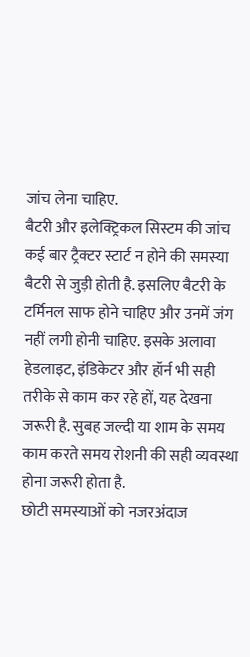जांच लेना चाहिए.
बैटरी और इलेक्ट्रिकल सिस्टम की जांच
कई बार ट्रैक्टर स्टार्ट न होने की समस्या बैटरी से जुड़ी होती है. इसलिए बैटरी के टर्मिनल साफ होने चाहिए और उनमें जंग नहीं लगी होनी चाहिए. इसके अलावा हेडलाइट, इंडिकेटर और हॉर्न भी सही तरीके से काम कर रहे हों, यह देखना जरूरी है. सुबह जल्दी या शाम के समय काम करते समय रोशनी की सही व्यवस्था होना जरूरी होता है.
छोटी समस्याओं को नजरअंदाज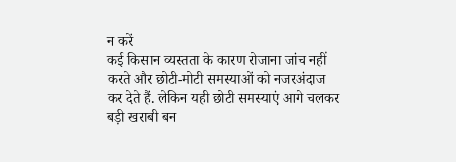न करें
कई किसान व्यस्तता के कारण रोजाना जांच नहीं करते और छोटी-मोटी समस्याओं को नजरअंदाज कर देते हैं. लेकिन यही छोटी समस्याएं आगे चलकर बड़ी खराबी बन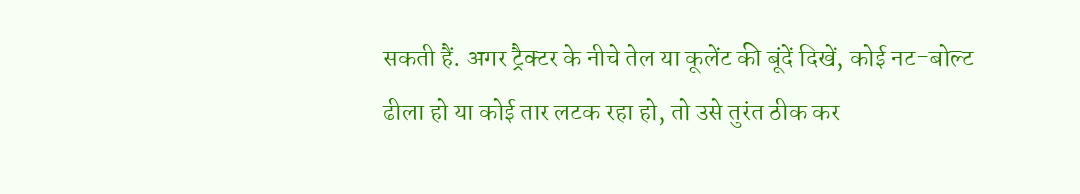सकती हैं. अगर ट्रैक्टर के नीचे तेल या कूलेंट की बूंदें दिखें, कोई नट-बोल्ट ढीला हो या कोई तार लटक रहा हो, तो उसे तुरंत ठीक कर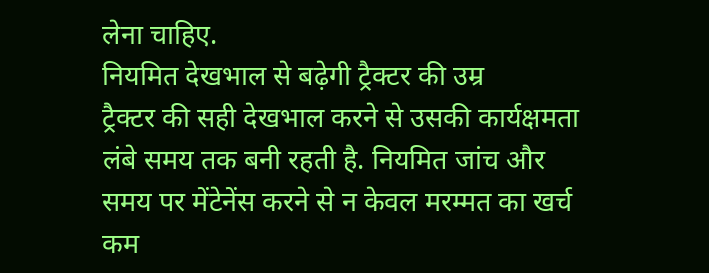लेना चाहिए.
नियमित देखभाल से बढ़ेगी ट्रैक्टर की उम्र
ट्रैक्टर की सही देखभाल करने से उसकी कार्यक्षमता लंबे समय तक बनी रहती है. नियमित जांच और समय पर मेंटेनेंस करने से न केवल मरम्मत का खर्च कम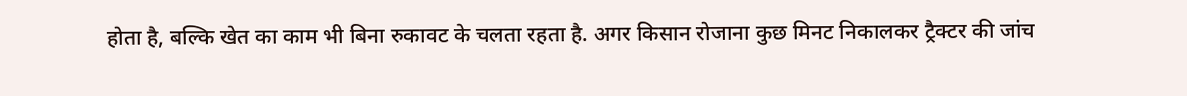होता है, बल्कि खेत का काम भी बिना रुकावट के चलता रहता है. अगर किसान रोजाना कुछ मिनट निकालकर ट्रैक्टर की जांच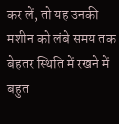कर लें, तो यह उनकी मशीन को लंबे समय तक बेहतर स्थिति में रखने में बहुत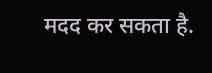मदद कर सकता है.